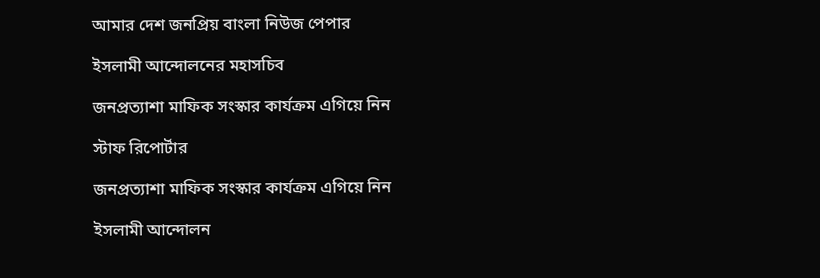আমার দেশ জনপ্রিয় বাংলা নিউজ পেপার

ইসলামী আন্দোলনের মহাসচিব

জনপ্রত্যাশা মাফিক সংস্কার কার্যক্রম এগিয়ে নিন

স্টাফ রিপোর্টার

জনপ্রত্যাশা মাফিক সংস্কার কার্যক্রম এগিয়ে নিন

ইসলামী আন্দোলন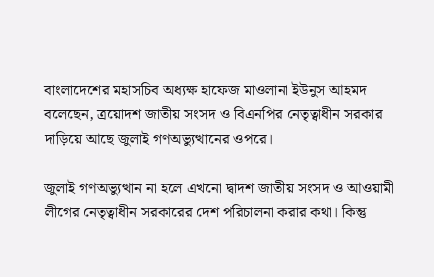বাংলাদেশের মহাসচিব অধ্যক্ষ হাফেজ মাওলানা ইউনুস আহমদ বলেছেন, ত্রয়োদশ জাতীয় সংসদ ও বিএনপির নেতৃত্বাধীন সরকার দাড়িয়ে আছে জুলাই গণঅভ্যুত্থানের ওপরে।

জুলাই গণঅভ্যুত্থান না হলে এখনো দ্বাদশ জাতীয় সংসদ ও আওয়ামী লীগের নেতৃত্বাধীন সরকারের দেশ পরিচালনা করার কথা। কিন্তু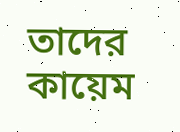তাদের কায়েম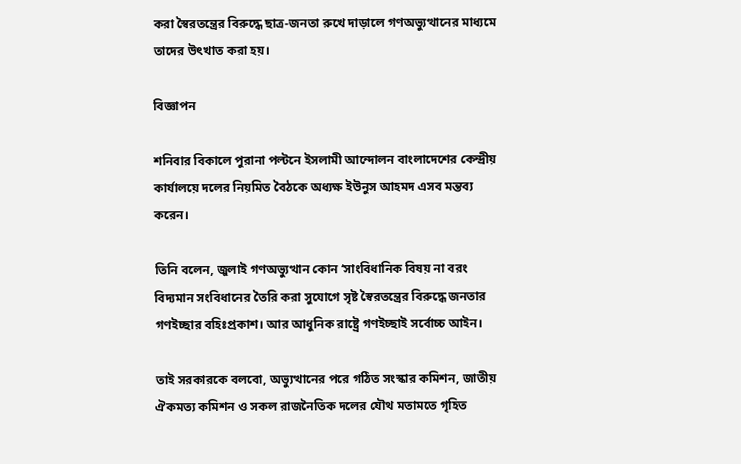করা স্বৈরতন্ত্রের বিরুদ্ধে ছাত্র-জনতা রুখে দাড়ালে গণঅভ্যুত্থানের মাধ্যমে তাদের উৎখাত করা হয়।

বিজ্ঞাপন

শনিবার বিকালে পুরানা পল্টনে ইসলামী আন্দোলন বাংলাদেশের কেন্দ্রীয় কার্যালয়ে দলের নিয়মিত বৈঠকে অধ্যক্ষ ইউনুস আহমদ এসব মন্তব্য করেন।

তিনি বলেন, জুলাই গণঅভ্যুত্থান কোন ‘সাংবিধানিক বিষয় না বরং বিদ্যমান সংবিধানের তৈরি করা সুযোগে সৃষ্ট স্বৈরতন্ত্রের বিরুদ্ধে জনতার গণইচ্ছার বহিঃপ্রকাশ। আর আধুনিক রাষ্ট্রে গণইচ্ছাই সর্বোচ্চ আইন।

তাই সরকারকে বলবো, অভ্যুত্থানের পরে গঠিত সংস্কার কমিশন, জাতীয় ঐকমত্য কমিশন ও সকল রাজনৈতিক দলের যৌথ মতামতে গৃহিত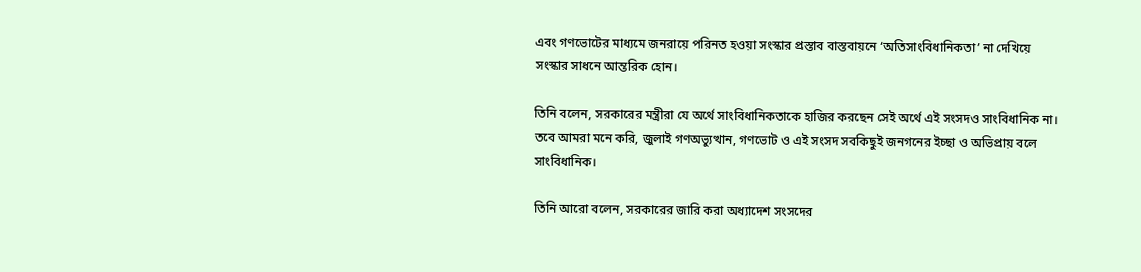এবং গণভোটের মাধ্যমে জনরায়ে পরিনত হওয়া সংস্কার প্রস্তাব বাস্তবায়নে ‘অতিসাংবিধানিকতা’ না দেখিয়ে সংস্কার সাধনে আন্তরিক হোন।

তিনি বলেন, সরকারের মন্ত্রীরা যে অর্থে সাংবিধানিকতাকে হাজির করছেন সেই অর্থে এই সংসদও সাংবিধানিক না। তবে আমরা মনে করি, জুলাই গণঅভ্যুত্থান, গণভোট ও এই সংসদ সবকিছুই জনগনের ইচ্ছা ও অভিপ্রায় বলে সাংবিধানিক।

তিনি আরো বলেন, সরকারের জারি করা অধ্যাদেশ সংসদের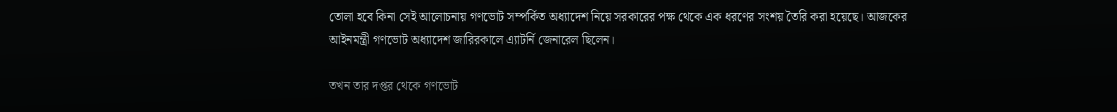তোলা হবে কিনা সেই আলোচনায় গণভোট সম্পর্কিত অধ্যাদেশ নিয়ে সরকারের পক্ষ থেকে এক ধরণের সংশয় তৈরি করা হয়েছে। আজকের আইনমন্ত্রী গণভোট অধ্যাদেশ জারিরকালে এ্যাটর্নি জেনারেল ছিলেন।

তখন তার দপ্তর থেকে গণভোট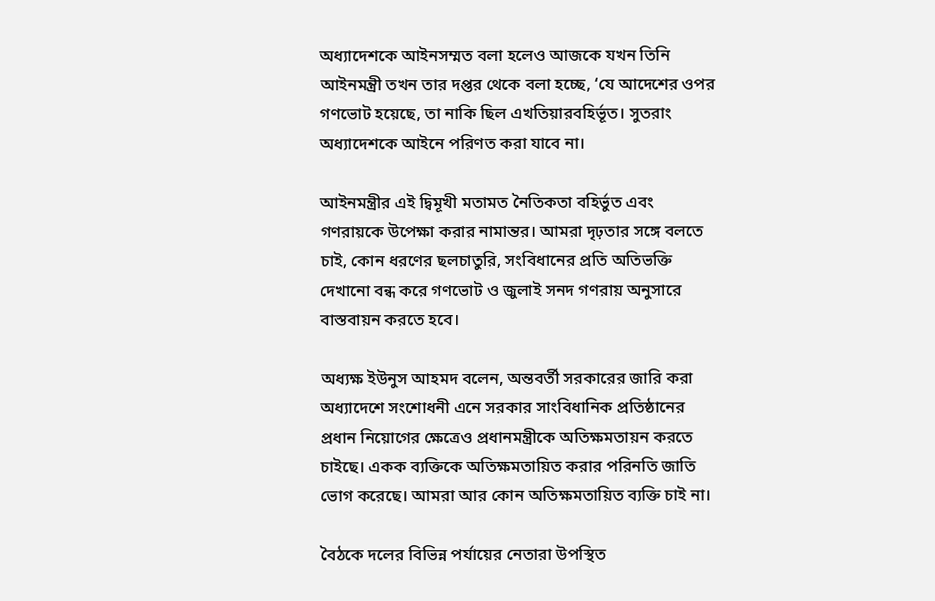অধ্যাদেশকে আইনসম্মত বলা হলেও আজকে যখন তিনি আইনমন্ত্রী তখন তার দপ্তর থেকে বলা হচ্ছে, ‘যে আদেশের ওপর গণভোট হয়েছে, তা নাকি ছিল এখতিয়ারবহির্ভূত। সুতরাং অধ্যাদেশকে আইনে পরিণত করা যাবে না।

আইনমন্ত্রীর এই দ্বিমূখী মতামত নৈতিকতা বহির্ভুত এবং গণরায়কে উপেক্ষা করার নামান্তর। আমরা দৃঢ়তার সঙ্গে বলতে চাই, কোন ধরণের ছলচাতুরি, সংবিধানের প্রতি অতিভক্তি দেখানো বন্ধ করে গণভোট ও জুলাই সনদ গণরায় অনুসারে বাস্তবায়ন করতে হবে।

অধ্যক্ষ ইউনুস আহমদ বলেন, অন্তবর্তী সরকারের জারি করা অধ্যাদেশে সংশোধনী এনে সরকার সাংবিধানিক প্রতিষ্ঠানের প্রধান নিয়োগের ক্ষেত্রেও প্রধানমন্ত্রীকে অতিক্ষমতায়ন করতে চাইছে। একক ব্যক্তিকে অতিক্ষমতায়িত করার পরিনতি জাতি ভোগ করেছে। আমরা আর কোন অতিক্ষমতায়িত ব্যক্তি চাই না।

বৈঠকে দলের বিভিন্ন পর্যায়ের নেতারা উপস্থিত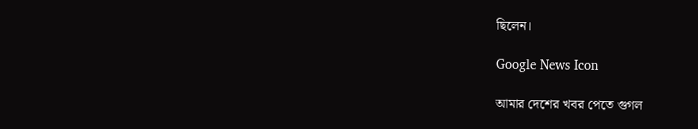ছিলেন।

Google News Icon

আমার দেশের খবর পেতে গুগল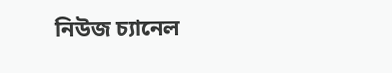নিউজ চ্যানেল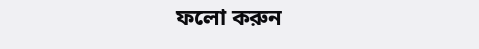ফলো করুন